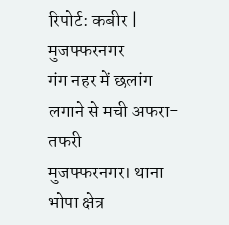रिपोर्ट: कबीर | मुजफ्फरनगर
गंग नहर में छलांग लगाने से मची अफरा-तफरी
मुजफ्फरनगर। थाना भोपा क्षेत्र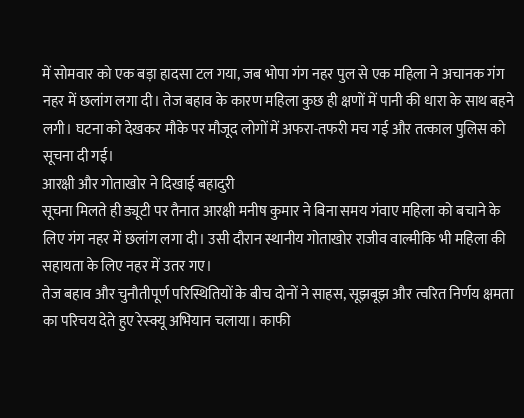में सोमवार को एक बड़ा हादसा टल गया, जब भोपा गंग नहर पुल से एक महिला ने अचानक गंग नहर में छलांग लगा दी। तेज बहाव के कारण महिला कुछ ही क्षणों में पानी की धारा के साथ बहने लगी। घटना को देखकर मौके पर मौजूद लोगों में अफरा-तफरी मच गई और तत्काल पुलिस को सूचना दी गई।
आरक्षी और गोताखोर ने दिखाई बहादुरी
सूचना मिलते ही ड्यूटी पर तैनात आरक्षी मनीष कुमार ने बिना समय गंवाए महिला को बचाने के लिए गंग नहर में छलांग लगा दी। उसी दौरान स्थानीय गोताखोर राजीव वाल्मीकि भी महिला की सहायता के लिए नहर में उतर गए।
तेज बहाव और चुनौतीपूर्ण परिस्थितियों के बीच दोनों ने साहस, सूझबूझ और त्वरित निर्णय क्षमता का परिचय देते हुए रेस्क्यू अभियान चलाया। काफी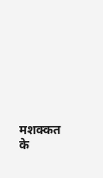मशक्कत के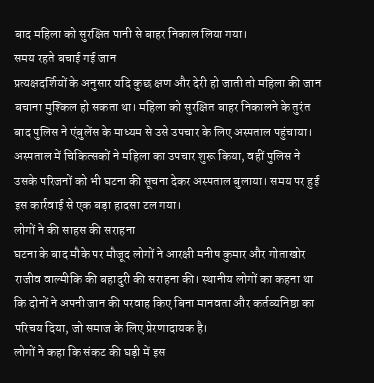बाद महिला को सुरक्षित पानी से बाहर निकाल लिया गया।
समय रहते बचाई गई जान
प्रत्यक्षदर्शियों के अनुसार यदि कुछ क्षण और देरी हो जाती तो महिला की जान बचाना मुश्किल हो सकता था। महिला को सुरक्षित बाहर निकालने के तुरंत बाद पुलिस ने एंबुलेंस के माध्यम से उसे उपचार के लिए अस्पताल पहुंचाया।
अस्पताल में चिकित्सकों ने महिला का उपचार शुरू किया, वहीं पुलिस ने उसके परिजनों को भी घटना की सूचना देकर अस्पताल बुलाया। समय पर हुई इस कार्रवाई से एक बड़ा हादसा टल गया।
लोगों ने की साहस की सराहना
घटना के बाद मौके पर मौजूद लोगों ने आरक्षी मनीष कुमार और गोताखोर राजीव वाल्मीकि की बहादुरी की सराहना की। स्थानीय लोगों का कहना था कि दोनों ने अपनी जान की परवाह किए बिना मानवता और कर्तव्यनिष्ठा का परिचय दिया, जो समाज के लिए प्रेरणादायक है।
लोगों ने कहा कि संकट की घड़ी में इस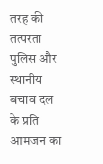तरह की तत्परता पुलिस और स्थानीय बचाव दल के प्रति आमजन का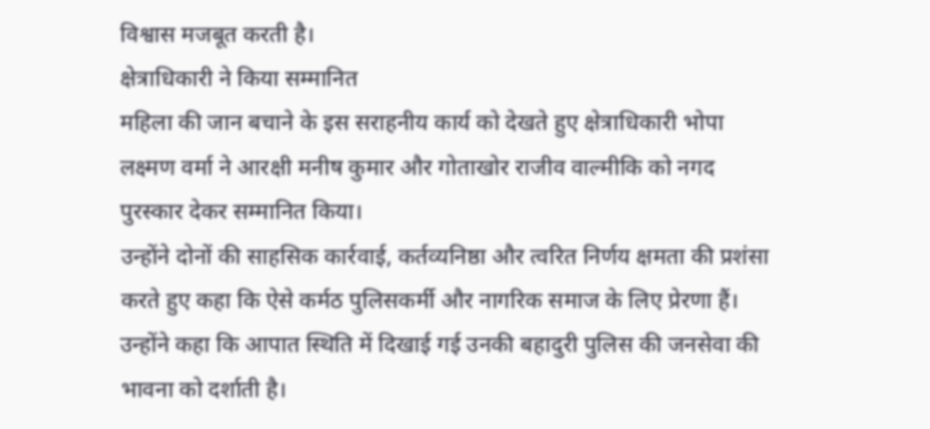विश्वास मजबूत करती है।
क्षेत्राधिकारी ने किया सम्मानित
महिला की जान बचाने के इस सराहनीय कार्य को देखते हुए क्षेत्राधिकारी भोपा लक्ष्मण वर्मा ने आरक्षी मनीष कुमार और गोताखोर राजीव वाल्मीकि को नगद पुरस्कार देकर सम्मानित किया।
उन्होंने दोनों की साहसिक कार्रवाई, कर्तव्यनिष्ठा और त्वरित निर्णय क्षमता की प्रशंसा करते हुए कहा कि ऐसे कर्मठ पुलिसकर्मी और नागरिक समाज के लिए प्रेरणा हैं। उन्होंने कहा कि आपात स्थिति में दिखाई गई उनकी बहादुरी पुलिस की जनसेवा की भावना को दर्शाती है।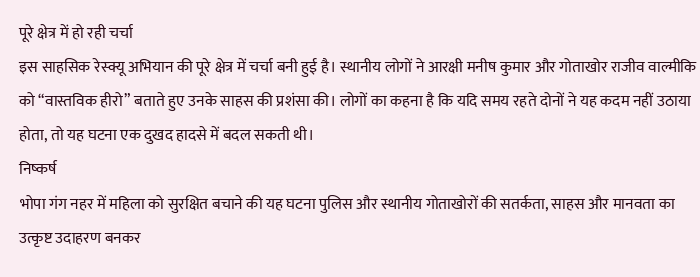पूरे क्षेत्र में हो रही चर्चा
इस साहसिक रेस्क्यू अभियान की पूरे क्षेत्र में चर्चा बनी हुई है। स्थानीय लोगों ने आरक्षी मनीष कुमार और गोताखोर राजीव वाल्मीकि को “वास्तविक हीरो” बताते हुए उनके साहस की प्रशंसा की। लोगों का कहना है कि यदि समय रहते दोनों ने यह कदम नहीं उठाया होता, तो यह घटना एक दुखद हादसे में बदल सकती थी।
निष्कर्ष
भोपा गंग नहर में महिला को सुरक्षित बचाने की यह घटना पुलिस और स्थानीय गोताखोरों की सतर्कता, साहस और मानवता का उत्कृष्ट उदाहरण बनकर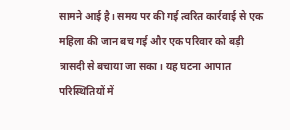सामने आई है। समय पर की गई त्वरित कार्रवाई से एक महिला की जान बच गई और एक परिवार को बड़ी त्रासदी से बचाया जा सका। यह घटना आपात परिस्थितियों में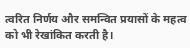त्वरित निर्णय और समन्वित प्रयासों के महत्व को भी रेखांकित करती है।